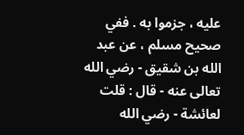عليه ، جزموا به . ففي صحيح مسلم ، عن عبد الله بن شقيق - رضي الله تعالى عنه - قال : قلت
لعائشة - رضي الله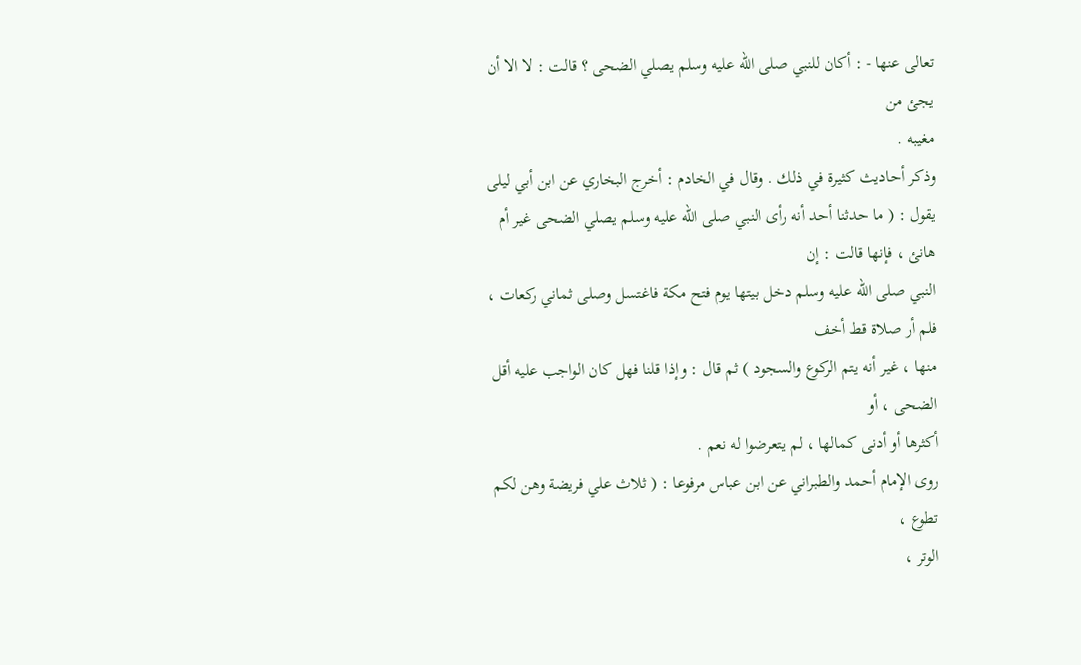تعالى عنها - : أكان للنبي صلى الله عليه وسلم يصلي الضحى ؟ قالت : لا الا أن يجئ من
مغيبه .
وذكر أحاديث كثيرة في ذلك . وقال في الخادم : أخرج البخاري عن ابن أبي ليلى
يقول : ( ما حدثنا أحد أنه رأى النبي صلى الله عليه وسلم يصلي الضحى غير أم هانئ ، فإنها قالت : إن
النبي صلى الله عليه وسلم دخل بيتها يوم فتح مكة فاغتسل وصلى ثماني ركعات ، فلم أر صلاة قط أخف
منها ، غير أنه يتم الركوع والسجود ) ثم قال : وإذا قلنا فهل كان الواجب عليه أقل الضحى ، أو
أكثرها أو أدنى كمالها ، لم يتعرضوا له نعم .
روى الإمام أحمد والطبراني عن ابن عباس مرفوعا : ( ثلاث علي فريضة وهن لكم تطوع ،
الوتر ،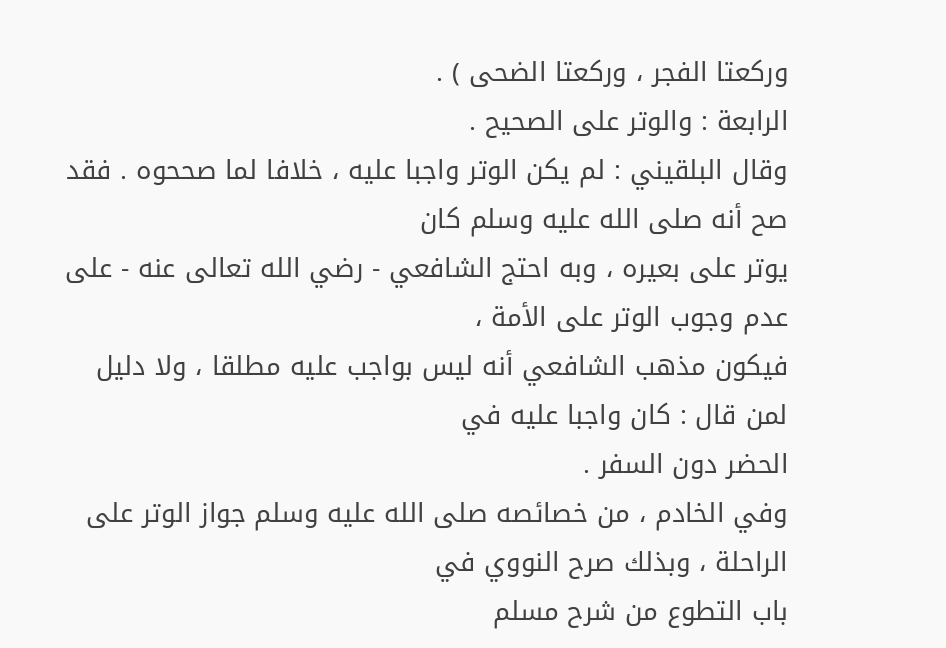وركعتا الفجر ، وركعتا الضحى ) .
الرابعة : والوتر على الصحيح .
وقال البلقيني : لم يكن الوتر واجبا عليه ، خلافا لما صححوه . فقد صح أنه صلى الله عليه وسلم كان
يوتر على بعيره ، وبه احتج الشافعي - رضي الله تعالى عنه - على عدم وجوب الوتر على الأمة ،
فيكون مذهب الشافعي أنه ليس بواجب عليه مطلقا ، ولا دليل لمن قال : كان واجبا عليه في
الحضر دون السفر .
وفي الخادم ، من خصائصه صلى الله عليه وسلم جواز الوتر على الراحلة ، وبذلك صرح النووي في
باب التطوع من شرح مسلم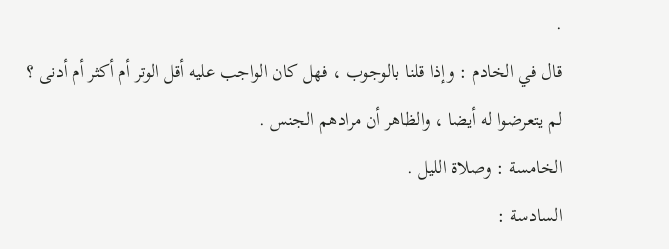.
قال في الخادم : وإذا قلنا بالوجوب ، فهل كان الواجب عليه أقل الوتر أم أكثر أم أدنى ؟
لم يتعرضوا له أيضا ، والظاهر أن مرادهم الجنس .
الخامسة : وصلاة الليل .
السادسة :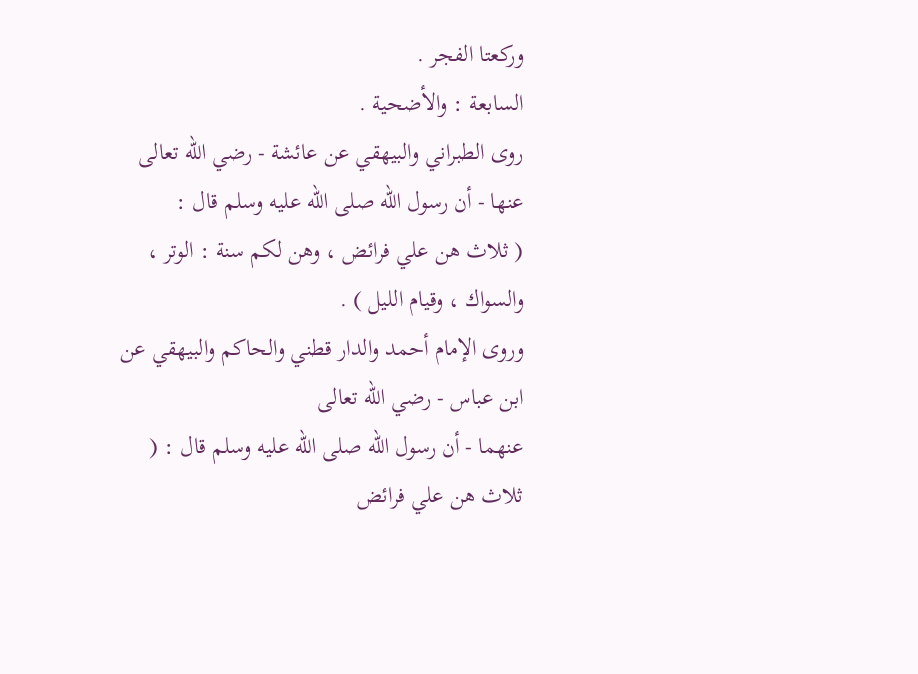وركعتا الفجر .
السابعة : والأضحية .
روى الطبراني والبيهقي عن عائشة - رضي الله تعالى عنها - أن رسول الله صلى الله عليه وسلم قال :
( ثلاث هن علي فرائض ، وهن لكم سنة : الوتر ، والسواك ، وقيام الليل ) .
وروى الإمام أحمد والدار قطني والحاكم والبيهقي عن ابن عباس - رضي الله تعالى
عنهما - أن رسول الله صلى الله عليه وسلم قال : ( ثلاث هن علي فرائض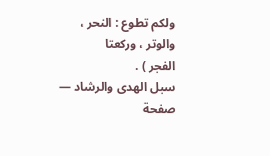ولكم تطوع : النحر ، والوتر ، وركعتا
الفجر ) .
سبل الهدى والرشاد — صفحة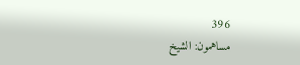396
مساهمون: الشيخ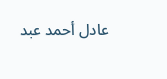عادل أحمد عبد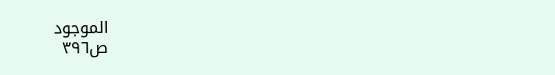الموجود
ص٣٩٦